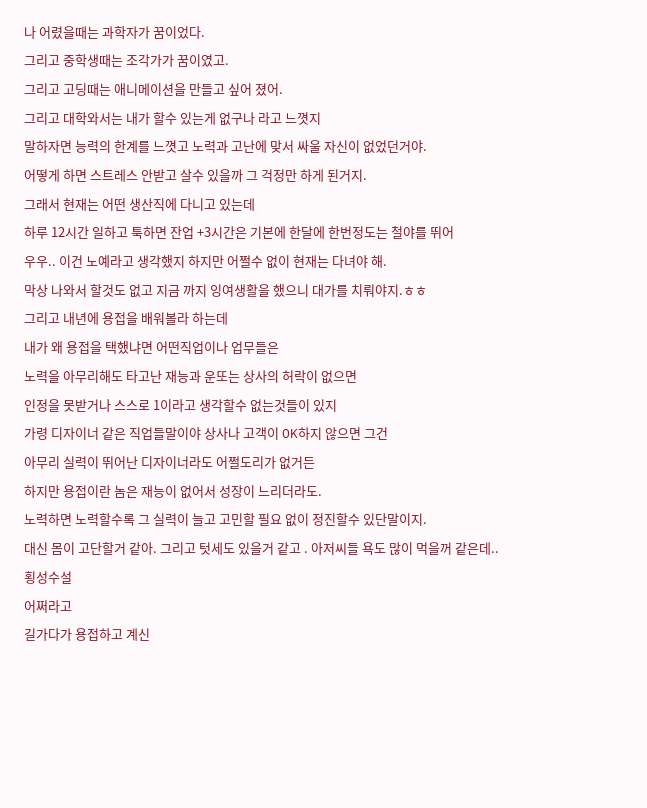나 어렸을때는 과학자가 꿈이었다.
그리고 중학생때는 조각가가 꿈이였고.
그리고 고딩때는 애니메이션을 만들고 싶어 졌어.
그리고 대학와서는 내가 할수 있는게 없구나 라고 느꼇지
말하자면 능력의 한계를 느꼇고 노력과 고난에 맞서 싸울 자신이 없었던거야.
어떻게 하면 스트레스 안받고 살수 있을까 그 걱정만 하게 된거지.
그래서 현재는 어떤 생산직에 다니고 있는데
하루 12시간 일하고 툭하면 잔업 +3시간은 기본에 한달에 한번정도는 철야를 뛰어
우우.. 이건 노예라고 생각했지 하지만 어쩔수 없이 현재는 다녀야 해.
막상 나와서 할것도 없고 지금 까지 잉여생활을 했으니 대가를 치뤄야지.ㅎㅎ
그리고 내년에 용접을 배워볼라 하는데
내가 왜 용접을 택했냐면 어떤직업이나 업무들은
노력을 아무리해도 타고난 재능과 운또는 상사의 허락이 없으면
인정을 못받거나 스스로 1이라고 생각할수 없는것들이 있지
가령 디자이너 같은 직업들말이야 상사나 고객이 OK하지 않으면 그건
아무리 실력이 뛰어난 디자이너라도 어쩔도리가 없거든
하지만 용접이란 놈은 재능이 없어서 성장이 느리더라도.
노력하면 노력할수록 그 실력이 늘고 고민할 필요 없이 정진할수 있단말이지.
대신 몸이 고단할거 같아. 그리고 텃세도 있을거 같고 . 아저씨들 욕도 많이 먹을꺼 같은데..
횡성수설
어쩌라고
길가다가 용접하고 계신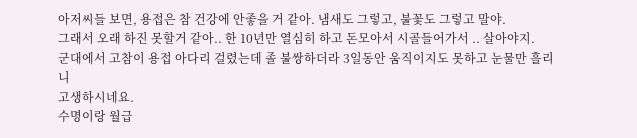아저씨들 보면, 용접은 참 건강에 안좋을 거 같아. 냄새도 그렇고, 불꽃도 그렇고 말야.
그래서 오래 하진 못할거 같아.. 한 10년만 열심히 하고 돈모아서 시골들어가서 .. 살아야지.
군대에서 고참이 용접 아다리 걸렸는데 졸 불쌍하더라 3일동안 움직이지도 못하고 눈물만 흘리니
고생하시네요.
수명이랑 월급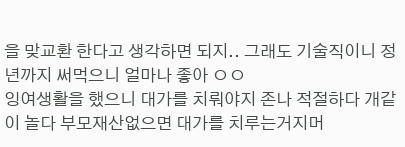을 맞교환 한다고 생각하면 되지.. 그래도 기술직이니 정년까지 써먹으니 얼마나 좋아 ㅇㅇ
잉여생활을 했으니 대가를 치뤄야지 존나 적절하다 개같이 놀다 부모재산없으면 대가를 치루는거지머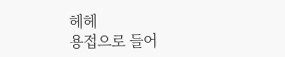헤헤
용접으로 들어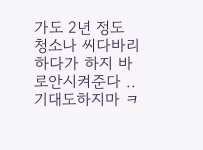가도 2년 정도 청소나 씨다바리하다가 하지 바로안시켜준다 ..기대도하지마 ㅋ